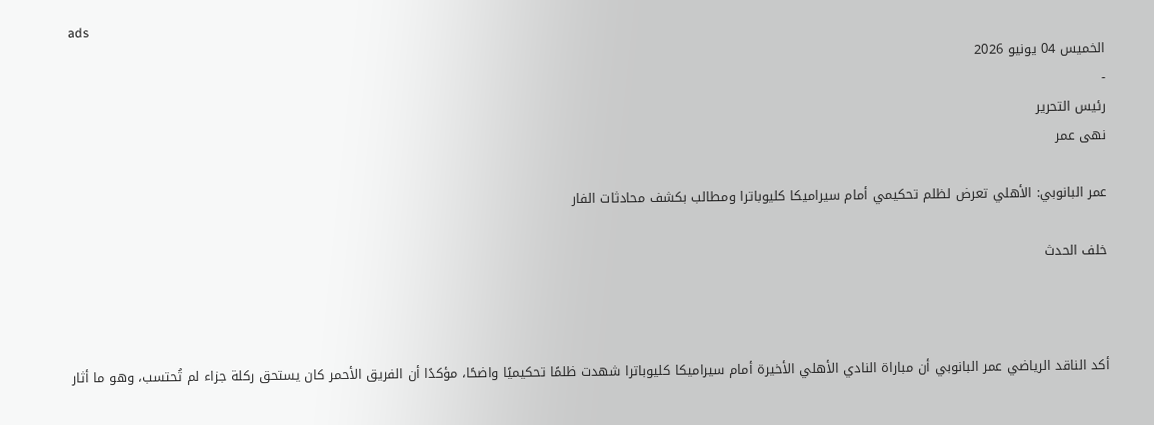ads
الخميس 04 يونيو 2026
-
رئيس التحرير
نهى عمر

عمر البانوبي: الأهلي تعرض لظلم تحكيمي أمام سيراميكا كليوباترا ومطالب بكشف محادثات الفار

خلف الحدث



أكد الناقد الرياضي عمر البانوبي أن مباراة النادي الأهلي الأخيرة أمام سيراميكا كليوباترا شهدت ظلمًا تحكيميًا واضحًا، مؤكدًا أن الفريق الأحمر كان يستحق ركلة جزاء لم تُحتسب، وهو ما أثار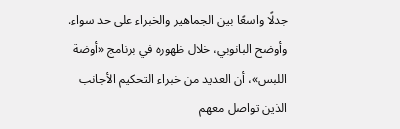جدلًا واسعًا بين الجماهير والخبراء على حد سواء. وأوضح البانوبي، خلال ظهوره في برنامج «أوضة اللبس»، أن العديد من خبراء التحكيم الأجانب الذين تواصل معهم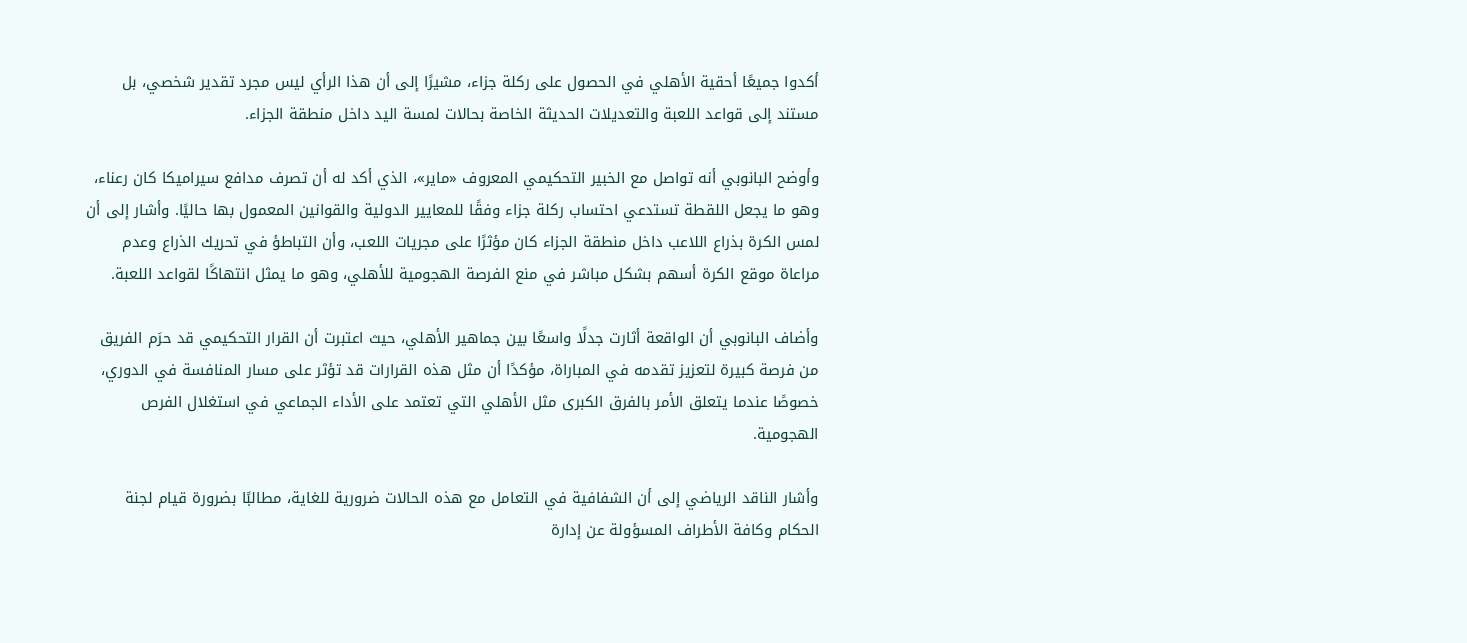أكدوا جميعًا أحقية الأهلي في الحصول على ركلة جزاء، مشيرًا إلى أن هذا الرأي ليس مجرد تقدير شخصي، بل مستند إلى قواعد اللعبة والتعديلات الحديثة الخاصة بحالات لمسة اليد داخل منطقة الجزاء.

وأوضح البانوبي أنه تواصل مع الخبير التحكيمي المعروف «ماير»، الذي أكد له أن تصرف مدافع سيراميكا كان رعناء، وهو ما يجعل اللقطة تستدعي احتساب ركلة جزاء وفقًا للمعايير الدولية والقوانين المعمول بها حاليًا. وأشار إلى أن لمس الكرة بذراع اللاعب داخل منطقة الجزاء كان مؤثرًا على مجريات اللعب، وأن التباطؤ في تحريك الذراع وعدم مراعاة موقع الكرة أسهم بشكل مباشر في منع الفرصة الهجومية للأهلي، وهو ما يمثل انتهاكًا لقواعد اللعبة.

وأضاف البانوبي أن الواقعة أثارت جدلًا واسعًا بين جماهير الأهلي، حيث اعتبرت أن القرار التحكيمي قد حرَم الفريق من فرصة كبيرة لتعزيز تقدمه في المباراة، مؤكدًا أن مثل هذه القرارات قد تؤثر على مسار المنافسة في الدوري، خصوصًا عندما يتعلق الأمر بالفرق الكبرى مثل الأهلي التي تعتمد على الأداء الجماعي في استغلال الفرص الهجومية.

وأشار الناقد الرياضي إلى أن الشفافية في التعامل مع هذه الحالات ضرورية للغاية، مطالبًا بضرورة قيام لجنة الحكام وكافة الأطراف المسؤولة عن إدارة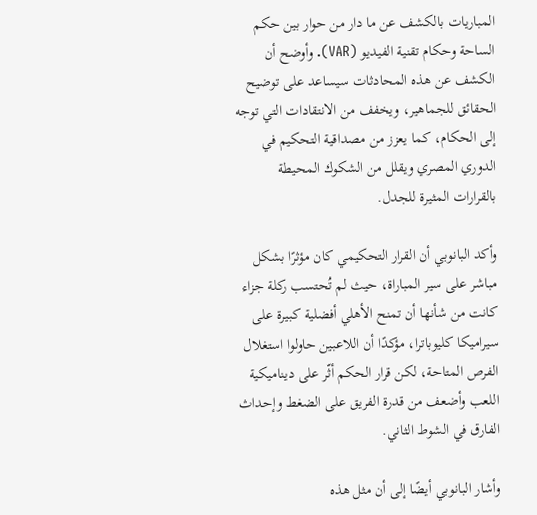المباريات بالكشف عن ما دار من حوار بين حكم الساحة وحكام تقنية الفيديو (VAR). وأوضح أن الكشف عن هذه المحادثات سيساعد على توضيح الحقائق للجماهير، ويخفف من الانتقادات التي توجه إلى الحكام، كما يعزز من مصداقية التحكيم في الدوري المصري ويقلل من الشكوك المحيطة بالقرارات المثيرة للجدل.

وأكد البانوبي أن القرار التحكيمي كان مؤثرًا بشكل مباشر على سير المباراة، حيث لم تُحتسب ركلة جزاء كانت من شأنها أن تمنح الأهلي أفضلية كبيرة على سيراميكا كليوباترا، مؤكدًا أن اللاعبين حاولوا استغلال الفرص المتاحة، لكن قرار الحكم أثّر على ديناميكية اللعب وأضعف من قدرة الفريق على الضغط وإحداث الفارق في الشوط الثاني.

وأشار البانوبي أيضًا إلى أن مثل هذه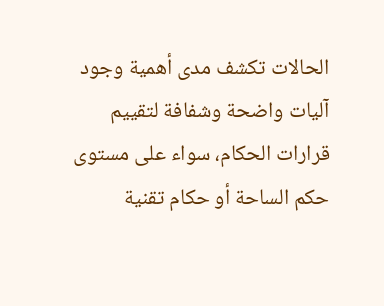الحالات تكشف مدى أهمية وجود آليات واضحة وشفافة لتقييم قرارات الحكام، سواء على مستوى حكم الساحة أو حكام تقنية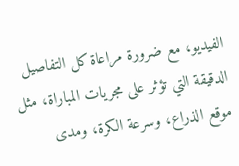الفيديو، مع ضرورة مراعاة كل التفاصيل الدقيقة التي تؤثر على مجريات المباراة، مثل موقع الذراع، وسرعة الكرة، ومدى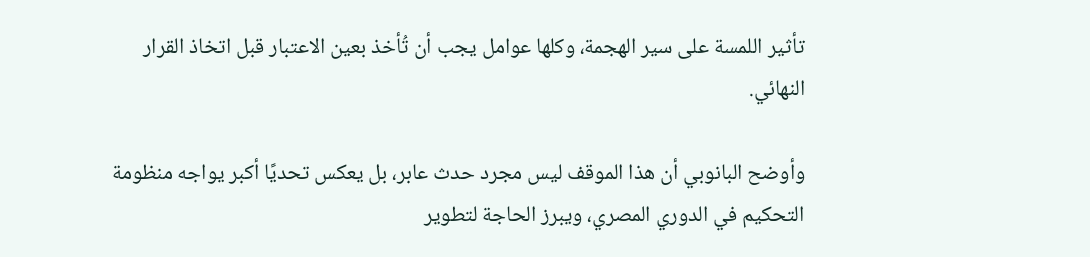تأثير اللمسة على سير الهجمة، وكلها عوامل يجب أن تُأخذ بعين الاعتبار قبل اتخاذ القرار النهائي.

وأوضح البانوبي أن هذا الموقف ليس مجرد حدث عابر، بل يعكس تحديًا أكبر يواجه منظومة التحكيم في الدوري المصري، ويبرز الحاجة لتطوير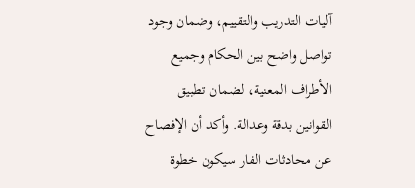آليات التدريب والتقييم، وضمان وجود تواصل واضح بين الحكام وجميع الأطراف المعنية، لضمان تطبيق القوانين بدقة وعدالة. وأكد أن الإفصاح عن محادثات الفار سيكون خطوة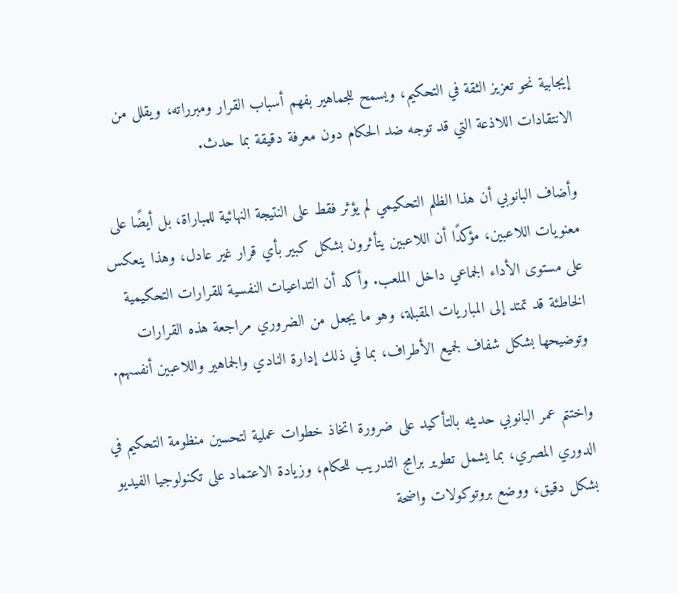إيجابية نحو تعزيز الثقة في التحكيم، ويسمح للجماهير بفهم أسباب القرار ومبرراته، ويقلل من الانتقادات اللاذعة التي قد توجه ضد الحكام دون معرفة دقيقة بما حدث.

وأضاف البانوبي أن هذا الظلم التحكيمي لم يؤثر فقط على النتيجة النهائية للمباراة، بل أيضًا على معنويات اللاعبين، مؤكدًا أن اللاعبين يتأثرون بشكل كبير بأي قرار غير عادل، وهذا ينعكس على مستوى الأداء الجماعي داخل الملعب. وأكد أن التداعيات النفسية للقرارات التحكيمية الخاطئة قد تمتد إلى المباريات المقبلة، وهو ما يجعل من الضروري مراجعة هذه القرارات وتوضيحها بشكل شفاف لجميع الأطراف، بما في ذلك إدارة النادي والجماهير واللاعبين أنفسهم.

واختتم عمر البانوبي حديثه بالتأكيد على ضرورة اتخاذ خطوات عملية لتحسين منظومة التحكيم في الدوري المصري، بما يشمل تطوير برامج التدريب للحكام، وزيادة الاعتماد على تكنولوجيا الفيديو بشكل دقيق، ووضع بروتوكولات واضحة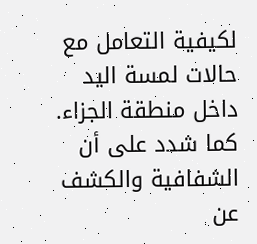لكيفية التعامل مع حالات لمسة اليد داخل منطقة الجزاء. كما شدد على أن الشفافية والكشف عن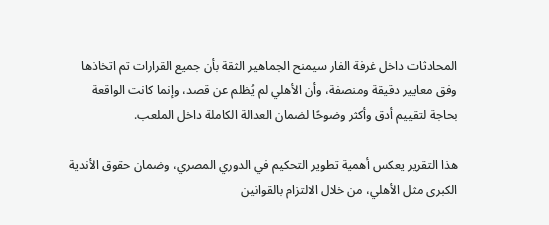المحادثات داخل غرفة الفار سيمنح الجماهير الثقة بأن جميع القرارات تم اتخاذها وفق معايير دقيقة ومنصفة، وأن الأهلي لم يُظلم عن قصد، وإنما كانت الواقعة بحاجة لتقييم أدق وأكثر وضوحًا لضمان العدالة الكاملة داخل الملعب.

هذا التقرير يعكس أهمية تطوير التحكيم في الدوري المصري، وضمان حقوق الأندية الكبرى مثل الأهلي، من خلال الالتزام بالقوانين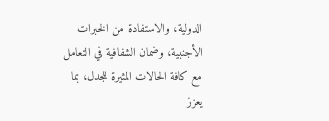الدولية، والاستفادة من الخبرات الأجنبية، وضمان الشفافية في التعامل مع كافة الحالات المثيرة للجدل، بما يعزز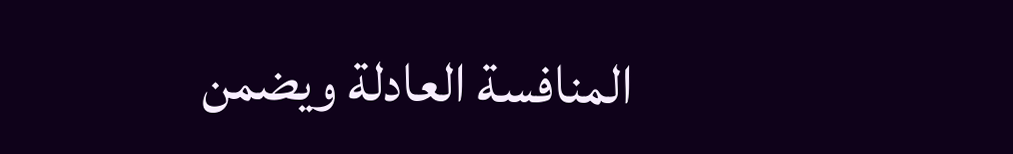المنافسة العادلة ويضمن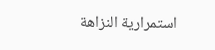استمرارية النزاهة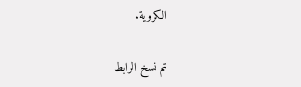الكروية.

تم نسخ الرابط